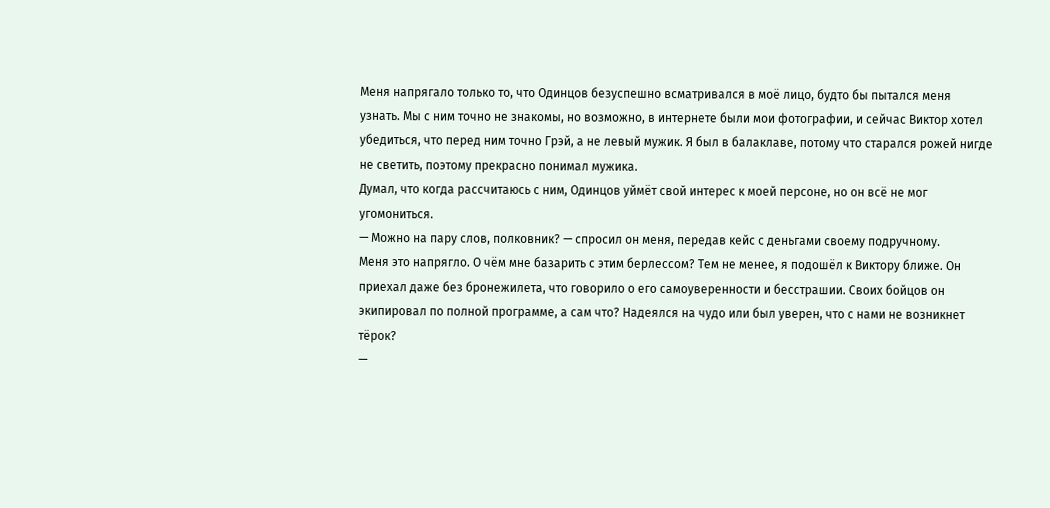Меня напрягало только то, что Одинцов безуспешно всматривался в моё лицо, будто бы пытался меня узнать. Мы с ним точно не знакомы, но возможно, в интернете были мои фотографии, и сейчас Виктор хотел убедиться, что перед ним точно Грэй, а не левый мужик. Я был в балаклаве, потому что старался рожей нигде не светить, поэтому прекрасно понимал мужика.
Думал, что когда рассчитаюсь с ним, Одинцов уймёт свой интерес к моей персоне, но он всё не мог угомониться.
— Можно на пару слов, полковник? — спросил он меня, передав кейс с деньгами своему подручному.
Меня это напрягло. О чём мне базарить с этим берлессом? Тем не менее, я подошёл к Виктору ближе. Он приехал даже без бронежилета, что говорило о его самоуверенности и бесстрашии. Своих бойцов он экипировал по полной программе, а сам что? Надеялся на чудо или был уверен, что с нами не возникнет тёрок?
—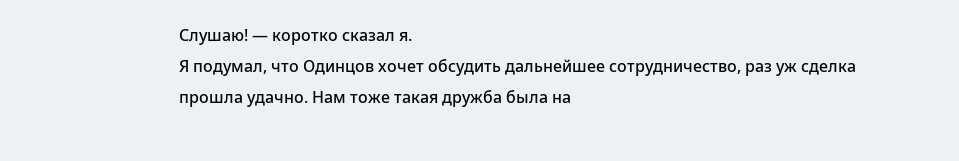Слушаю! — коротко сказал я.
Я подумал, что Одинцов хочет обсудить дальнейшее сотрудничество, раз уж сделка прошла удачно. Нам тоже такая дружба была на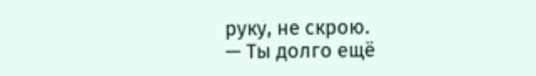руку, не скрою.
— Ты долго ещё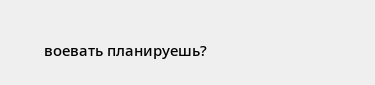воевать планируешь?